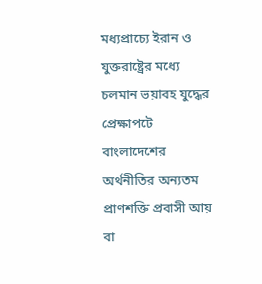মধ্যপ্রাচ্যে ইরান ও যুক্তরাষ্ট্রের মধ্যে চলমান ভয়াবহ যুদ্ধের প্রেক্ষাপটে বাংলাদেশের অর্থনীতির অন্যতম প্রাণশক্তি প্রবাসী আয় বা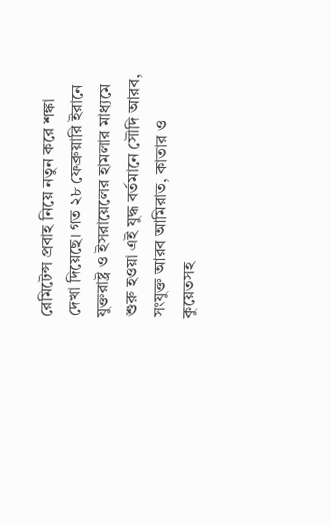রেমিটেন্স প্রবাহ নিয়ে নতুন করে শঙ্কা দেখা দিয়েছে। গত ২৮ ফেব্রুয়ারি ইরানে যুক্তরাষ্ট্র ও ইসরায়েলের হামলার মাধ্যমে শুরু হওয়া এই যুদ্ধ বর্তমানে সৌদি আরব, সংযুক্ত আরব আমিরাত, কাতার ও কুয়েতসহ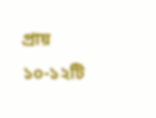প্রায় ১০-১২টি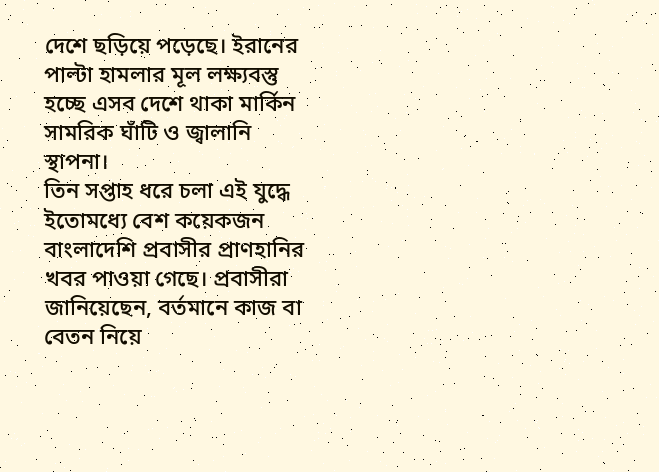দেশে ছড়িয়ে পড়েছে। ইরানের পাল্টা হামলার মূল লক্ষ্যবস্তু হচ্ছে এসব দেশে থাকা মার্কিন সামরিক ঘাঁটি ও জ্বালানি স্থাপনা।
তিন সপ্তাহ ধরে চলা এই যুদ্ধে ইতোমধ্যে বেশ কয়েকজন বাংলাদেশি প্রবাসীর প্রাণহানির খবর পাওয়া গেছে। প্রবাসীরা জানিয়েছেন, বর্তমানে কাজ বা বেতন নিয়ে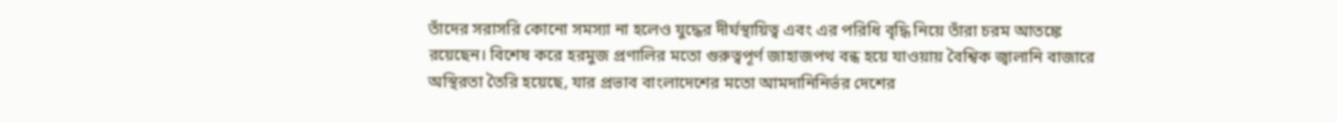তাঁদের সরাসরি কোনো সমস্যা না হলেও যুদ্ধের দীর্ঘস্থায়িত্ব এবং এর পরিধি বৃদ্ধি নিয়ে তাঁরা চরম আতঙ্কে রয়েছেন। বিশেষ করে হরমুজ প্রণালির মতো গুরুত্বপূর্ণ জাহাজপথ বন্ধ হয়ে যাওয়ায় বৈশ্বিক জ্বালানি বাজারে অস্থিরতা তৈরি হয়েছে, যার প্রভাব বাংলাদেশের মতো আমদানিনির্ভর দেশের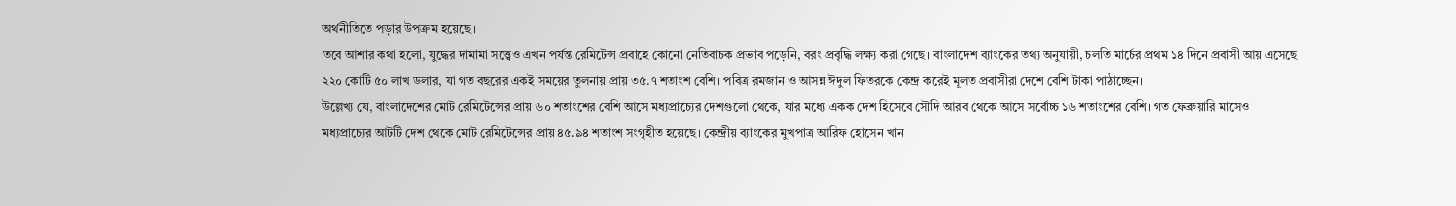অর্থনীতিতে পড়ার উপক্রম হয়েছে।
তবে আশার কথা হলো, যুদ্ধের দামামা সত্ত্বেও এখন পর্যন্ত রেমিটেন্স প্রবাহে কোনো নেতিবাচক প্রভাব পড়েনি, বরং প্রবৃদ্ধি লক্ষ্য করা গেছে। বাংলাদেশ ব্যাংকের তথ্য অনুযায়ী, চলতি মার্চের প্রথম ১৪ দিনে প্রবাসী আয় এসেছে ২২০ কোটি ৫০ লাখ ডলার, যা গত বছরের একই সময়ের তুলনায় প্রায় ৩৫.৭ শতাংশ বেশি। পবিত্র রমজান ও আসন্ন ঈদুল ফিতরকে কেন্দ্র করেই মূলত প্রবাসীরা দেশে বেশি টাকা পাঠাচ্ছেন।
উল্লেখ্য যে, বাংলাদেশের মোট রেমিটেন্সের প্রায় ৬০ শতাংশের বেশি আসে মধ্যপ্রাচ্যের দেশগুলো থেকে, যার মধ্যে একক দেশ হিসেবে সৌদি আরব থেকে আসে সর্বোচ্চ ১৬ শতাংশের বেশি। গত ফেব্রুয়ারি মাসেও মধ্যপ্রাচ্যের আটটি দেশ থেকে মোট রেমিটেন্সের প্রায় ৪৫.৯৪ শতাংশ সংগৃহীত হয়েছে। কেন্দ্রীয় ব্যাংকের মুখপাত্র আরিফ হোসেন খান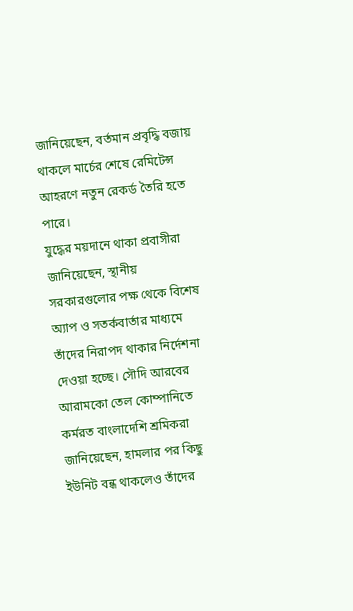জানিয়েছেন, বর্তমান প্রবৃদ্ধি বজায় থাকলে মার্চের শেষে রেমিটেন্স আহরণে নতুন রেকর্ড তৈরি হতে পারে।
যুদ্ধের ময়দানে থাকা প্রবাসীরা জানিয়েছেন, স্থানীয় সরকারগুলোর পক্ষ থেকে বিশেষ অ্যাপ ও সতর্কবার্তার মাধ্যমে তাঁদের নিরাপদ থাকার নির্দেশনা দেওয়া হচ্ছে। সৌদি আরবের আরামকো তেল কোম্পানিতে কর্মরত বাংলাদেশি শ্রমিকরা জানিয়েছেন, হামলার পর কিছু ইউনিট বন্ধ থাকলেও তাঁদের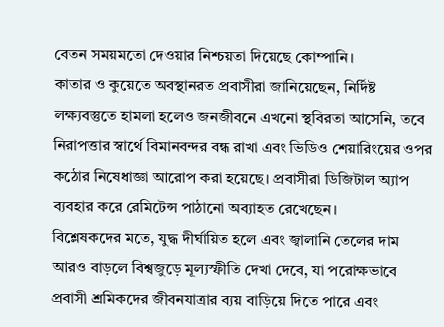বেতন সময়মতো দেওয়ার নিশ্চয়তা দিয়েছে কোম্পানি।
কাতার ও কুয়েতে অবস্থানরত প্রবাসীরা জানিয়েছেন, নির্দিষ্ট লক্ষ্যবস্তুতে হামলা হলেও জনজীবনে এখনো স্থবিরতা আসেনি, তবে নিরাপত্তার স্বার্থে বিমানবন্দর বন্ধ রাখা এবং ভিডিও শেয়ারিংয়ের ওপর কঠোর নিষেধাজ্ঞা আরোপ করা হয়েছে। প্রবাসীরা ডিজিটাল অ্যাপ ব্যবহার করে রেমিটেন্স পাঠানো অব্যাহত রেখেছেন।
বিশ্লেষকদের মতে, যুদ্ধ দীর্ঘায়িত হলে এবং জ্বালানি তেলের দাম আরও বাড়লে বিশ্বজুড়ে মূল্যস্ফীতি দেখা দেবে, যা পরোক্ষভাবে প্রবাসী শ্রমিকদের জীবনযাত্রার ব্যয় বাড়িয়ে দিতে পারে এবং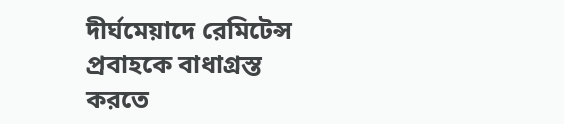দীর্ঘমেয়াদে রেমিটেন্স প্রবাহকে বাধাগ্রস্ত করতে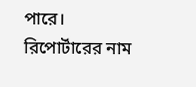পারে।
রিপোর্টারের নাম